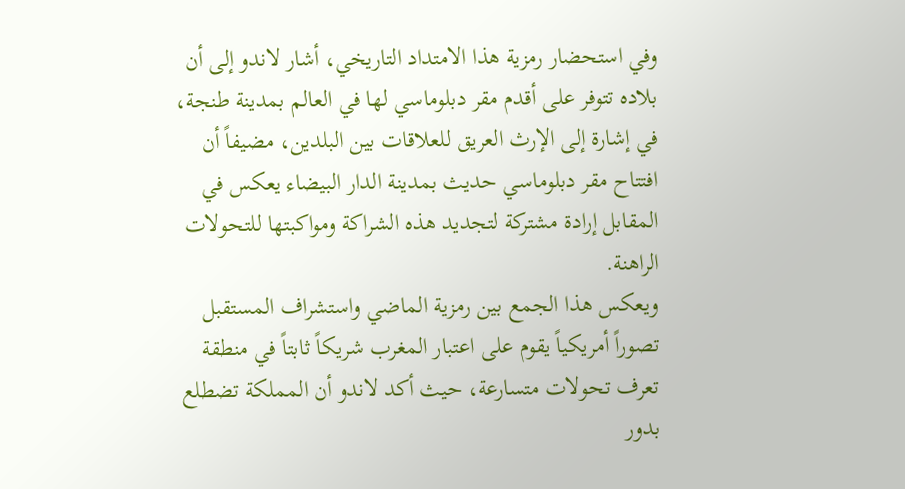وفي استحضار رمزية هذا الامتداد التاريخي، أشار لاندو إلى أن بلاده تتوفر على أقدم مقر دبلوماسي لها في العالم بمدينة طنجة، في إشارة إلى الإرث العريق للعلاقات بين البلدين، مضيفاً أن افتتاح مقر دبلوماسي حديث بمدينة الدار البيضاء يعكس في المقابل إرادة مشتركة لتجديد هذه الشراكة ومواكبتها للتحولات الراهنة.
ويعكس هذا الجمع بين رمزية الماضي واستشراف المستقبل تصوراً أمريكياً يقوم على اعتبار المغرب شريكاً ثابتاً في منطقة تعرف تحولات متسارعة، حيث أكد لاندو أن المملكة تضطلع بدور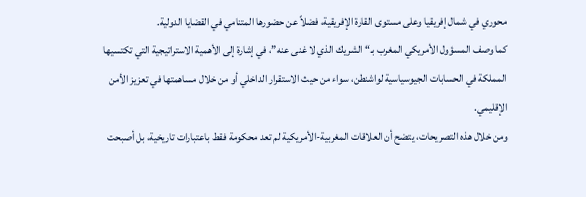محوري في شمال إفريقيا وعلى مستوى القارة الإفريقية، فضلاً عن حضورها المتنامي في القضايا الدولية.
كما وصف المسؤول الأمريكي المغرب بـ“الشريك الذي لا غنى عنه”، في إشارة إلى الأهمية الاستراتيجية التي تكتسيها المملكة في الحسابات الجيوسياسية لواشنطن، سواء من حيث الاستقرار الداخلي أو من خلال مساهمتها في تعزيز الأمن الإقليمي.
ومن خلال هذه التصريحات، يتضح أن العلاقات المغربية-الأمريكية لم تعد محكومة فقط باعتبارات تاريخية، بل أصبحت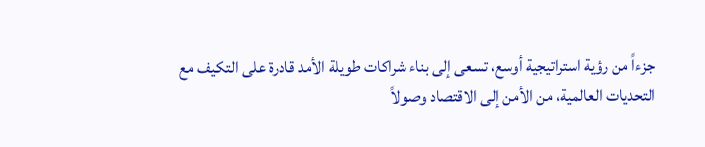جزءاً من رؤية استراتيجية أوسع، تسعى إلى بناء شراكات طويلة الأمد قادرة على التكيف مع التحديات العالمية، من الأمن إلى الاقتصاد وصولاً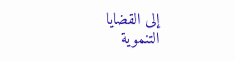إلى القضايا التنموية